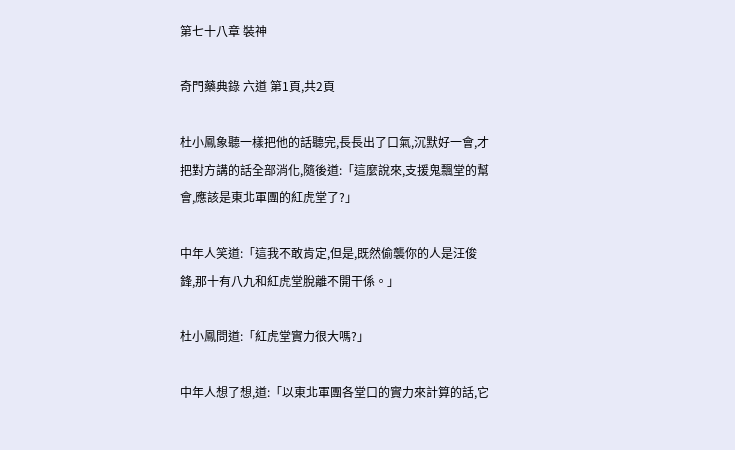第七十八章 裝神

奇門藥典錄 六道 第1頁,共2頁

杜小鳳象聽一樣把他的話聽完,長長出了口氣,沉默好一會,才把對方講的話全部消化,隨後道:「這麼說來,支援鬼飄堂的幫會,應該是東北軍團的紅虎堂了?」

中年人笑道:「這我不敢肯定,但是,既然偷襲你的人是汪俊鋒,那十有八九和紅虎堂脫離不開干係。」

杜小鳳問道:「紅虎堂實力很大嗎?」

中年人想了想,道:「以東北軍團各堂口的實力來計算的話,它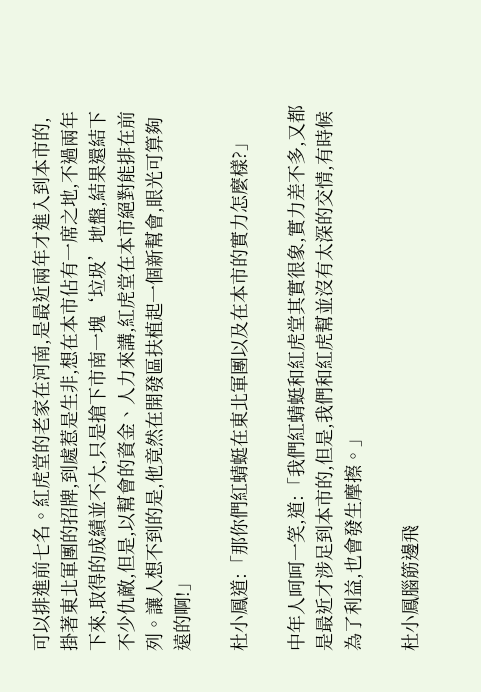可以排進前七名。紅虎堂的老家在河南,是最近兩年才進入到本市的,掛著東北軍團的招牌,到處惹是生非,想在本市佔有一席之地,不過兩年下來,取得的成績並不大,只是搶下市南一塊‘垃圾’地盤,結果還結下不少仇敵,但是,以幫會的資金、人力來講,紅虎堂在本市絕對能排在前列。讓人想不到的是,他竟然在開發區扶植起一個新幫會,眼光可算夠遠的啊!」

杜小鳳道:「那你們紅蜻蜓在東北軍團以及在本市的實力怎麼樣?」

中年人呵呵一笑,道:「我們紅蜻蜓和紅虎堂其實很象,實力差不多,又都是最近才涉足到本市的,但是,我們和紅虎幫並沒有太深的交情,有時候為了利益,也會發生摩擦。」

杜小鳳腦筋邊飛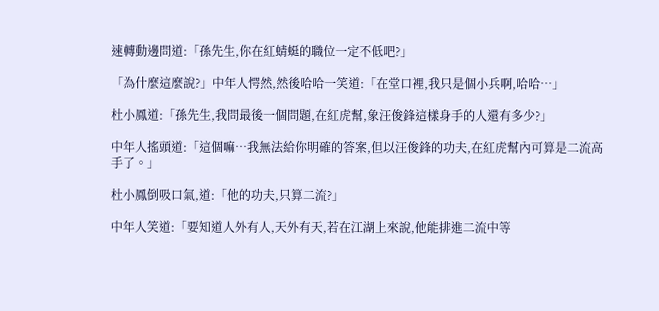速轉動邊問道:「孫先生,你在紅蜻蜓的職位一定不低吧?」

「為什麼這麼說?」中年人愕然,然後哈哈一笑道:「在堂口裡,我只是個小兵啊,哈哈…」

杜小鳳道:「孫先生,我問最後一個問題,在紅虎幫,象汪俊鋒這樣身手的人還有多少?」

中年人搖頭道:「這個嘛…我無法給你明確的答案,但以汪俊鋒的功夫,在紅虎幫內可算是二流高手了。」

杜小鳳倒吸口氣,道:「他的功夫,只算二流?」

中年人笑道:「要知道人外有人,天外有天,若在江湖上來說,他能排進二流中等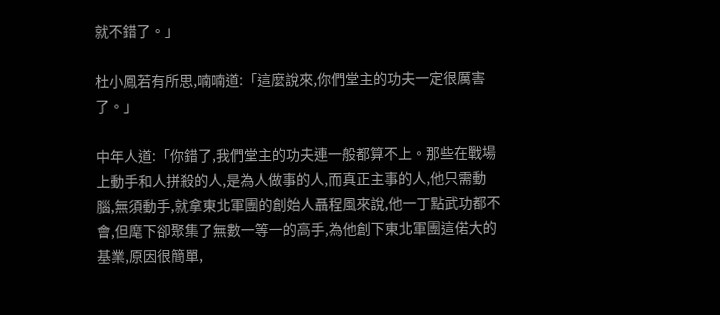就不錯了。」

杜小鳳若有所思,喃喃道:「這麼說來,你們堂主的功夫一定很厲害了。」

中年人道:「你錯了,我們堂主的功夫連一般都算不上。那些在戰場上動手和人拼殺的人,是為人做事的人,而真正主事的人,他只需動腦,無須動手,就拿東北軍團的創始人聶程風來說,他一丁點武功都不會,但麾下卻聚集了無數一等一的高手,為他創下東北軍團這偌大的基業,原因很簡單,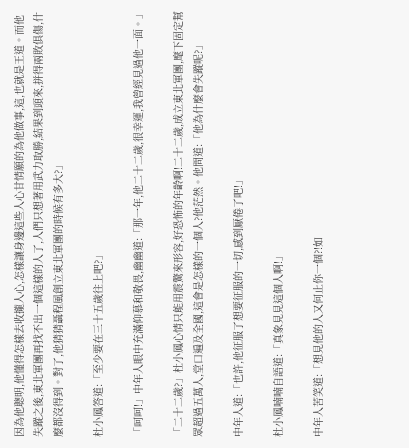因為他聰明,他懂得怎樣去收攏人心,怎樣讓身邊這些人心甘情願的為他做事,這,也就是王道。而他失蹤之後,東北軍團再找不出一個這樣的人了,人們只想著用武力取勝,結果到頭來,拼得兩敗俱傷,什麼都沒得到。對了,他猜猜聶程風創立東北軍團的時候有多大?」

杜小鳳答道:「至少要在三十五歲往上吧?」

「呵呵!」中年人眼中充滿仰慕和敬畏,幽幽道:「那一年,他二十二歲,很幸運,我曾經見過他一面。」

「二十二歲?」杜小鳳心情只能用震驚來形容,好恐怖的年齡啊!二十二歲,成立東北軍團,麾下固定幫眾超過五萬人,堂口遍及全國,這會是怎樣的一個人?他茫然。他問道:「他為什麼會失蹤呢?」

中年人道:「也許,他征服了想要征服的一切,感到厭倦了吧!」

杜小鳳喃喃自語道:「真象見見這個人啊!」

中年人苦笑道:「想見他的人又何止你一個?!如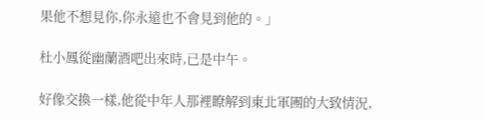果他不想見你,你永遠也不會見到他的。」

杜小鳳從幽蘭酒吧出來時,已是中午。

好像交換一樣,他從中年人那裡瞭解到東北軍團的大致情況,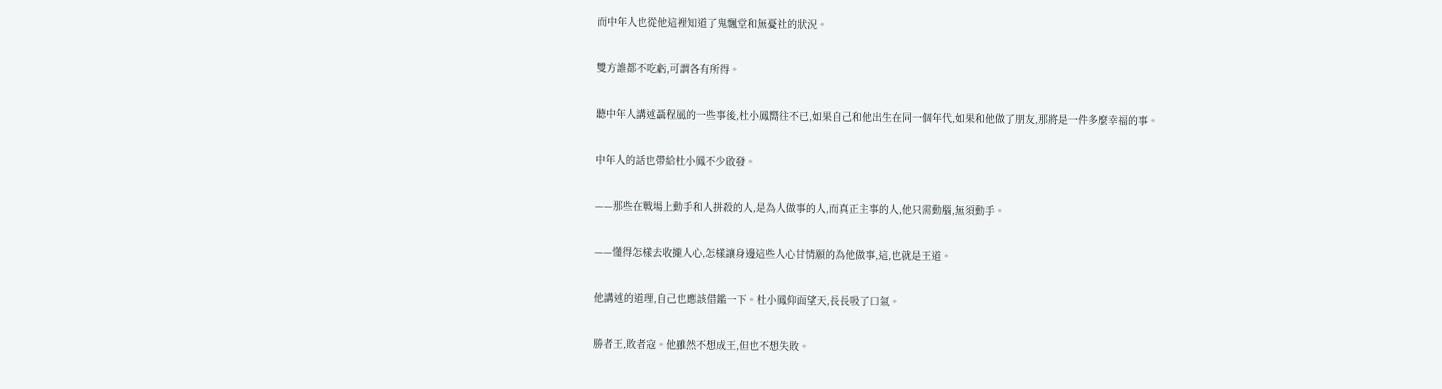而中年人也從他這裡知道了鬼飄堂和無憂社的狀況。

雙方誰都不吃虧,可謂各有所得。

聽中年人講述聶程風的一些事後,杜小鳳嚮往不已,如果自己和他出生在同一個年代,如果和他做了朋友,那將是一件多麼幸福的事。

中年人的話也帶給杜小鳳不少啟發。

——那些在戰場上動手和人拼殺的人,是為人做事的人,而真正主事的人,他只需動腦,無須動手。

——懂得怎樣去收攏人心,怎樣讓身邊這些人心甘情願的為他做事,這,也就是王道。

他講述的道理,自己也應該借鑑一下。杜小鳳仰面望天,長長吸了口氣。

勝者王,敗者寇。他雖然不想成王,但也不想失敗。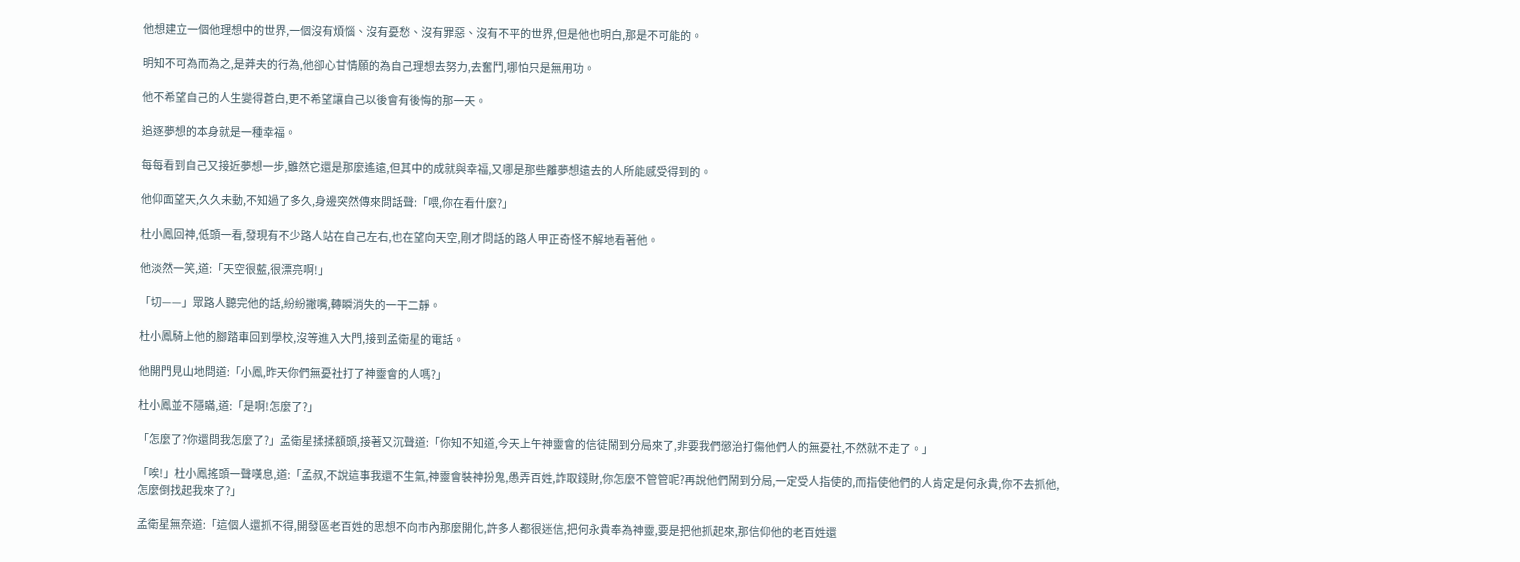他想建立一個他理想中的世界,一個沒有煩惱、沒有憂愁、沒有罪惡、沒有不平的世界,但是他也明白,那是不可能的。

明知不可為而為之,是莽夫的行為,他卻心甘情願的為自己理想去努力,去奮鬥,哪怕只是無用功。

他不希望自己的人生變得蒼白,更不希望讓自己以後會有後悔的那一天。

追逐夢想的本身就是一種幸福。

每每看到自己又接近夢想一步,雖然它還是那麼遙遠,但其中的成就與幸福,又哪是那些離夢想遠去的人所能感受得到的。

他仰面望天,久久未動,不知過了多久,身邊突然傳來問話聲:「喂,你在看什麼?」

杜小鳳回神,低頭一看,發現有不少路人站在自己左右,也在望向天空,剛才問話的路人甲正奇怪不解地看著他。

他淡然一笑,道:「天空很藍,很漂亮啊!」

「切——」眾路人聽完他的話,紛紛撇嘴,轉瞬消失的一干二靜。

杜小鳳騎上他的腳踏車回到學校,沒等進入大門,接到孟衛星的電話。

他開門見山地問道:「小鳳,昨天你們無憂社打了神靈會的人嗎?」

杜小鳳並不隱瞞,道:「是啊!怎麼了?」

「怎麼了?你還問我怎麼了?」孟衛星揉揉額頭,接著又沉聲道:「你知不知道,今天上午神靈會的信徒鬧到分局來了,非要我們懲治打傷他們人的無憂社,不然就不走了。」

「唉!」杜小鳳搖頭一聲嘆息,道:「孟叔,不說這事我還不生氣,神靈會裝神扮鬼,愚弄百姓,詐取錢財,你怎麼不管管呢?再說他們鬧到分局,一定受人指使的,而指使他們的人肯定是何永貴,你不去抓他,怎麼倒找起我來了?」

孟衛星無奈道:「這個人還抓不得,開發區老百姓的思想不向市內那麼開化,許多人都很迷信,把何永貴奉為神靈,要是把他抓起來,那信仰他的老百姓還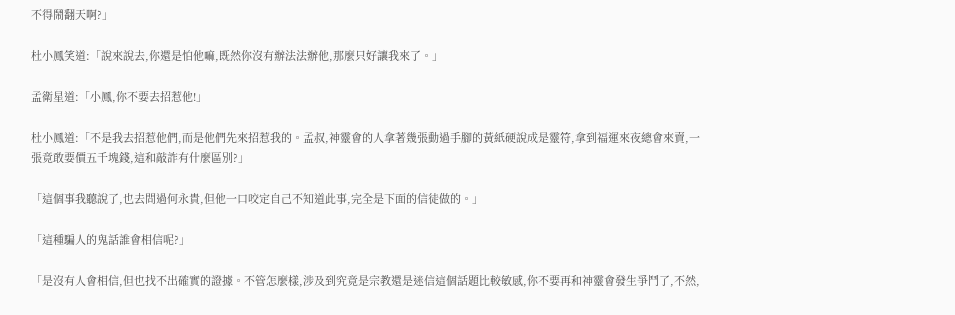不得鬧翻天啊?」

杜小鳳笑道:「說來說去,你還是怕他嘛,既然你沒有辦法法辦他,那麼只好讓我來了。」

孟衛星道:「小鳳,你不要去招惹他!」

杜小鳳道:「不是我去招惹他們,而是他們先來招惹我的。孟叔,神靈會的人拿著幾張動過手腳的黃紙硬說成是靈符,拿到福運來夜總會來賣,一張竟敢要價五千塊錢,這和敲詐有什麼區別?」

「這個事我聽說了,也去問過何永貴,但他一口咬定自己不知道此事,完全是下面的信徒做的。」

「這種騙人的鬼話誰會相信呢?」

「是沒有人會相信,但也找不出確實的證據。不管怎麼樣,涉及到究竟是宗教還是迷信這個話題比較敏感,你不要再和神靈會發生爭鬥了,不然,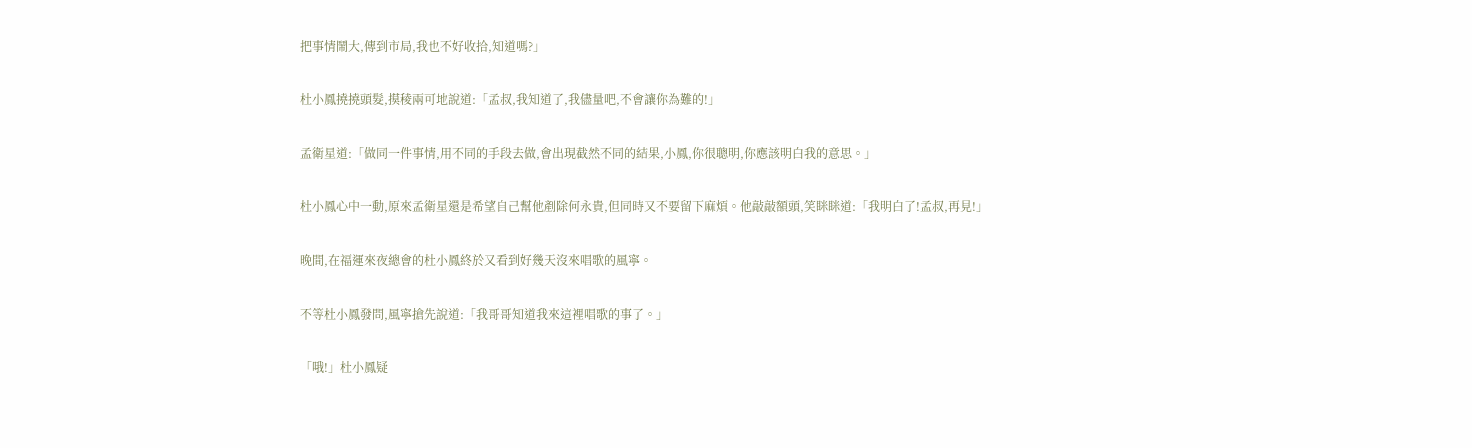把事情鬧大,傳到市局,我也不好收拾,知道嗎?」

杜小鳳撓撓頭髮,摸稜兩可地說道:「孟叔,我知道了,我儘量吧,不會讓你為難的!」

孟衛星道:「做同一件事情,用不同的手段去做,會出現截然不同的結果,小鳳,你很聰明,你應該明白我的意思。」

杜小鳳心中一動,原來孟衛星還是希望自己幫他剷除何永貴,但同時又不要留下麻煩。他敲敲額頭,笑眯眯道:「我明白了!孟叔,再見!」

晚間,在福運來夜總會的杜小鳳終於又看到好幾天沒來唱歌的風寧。

不等杜小鳳發問,風寧搶先說道:「我哥哥知道我來這裡唱歌的事了。」

「哦!」杜小鳳疑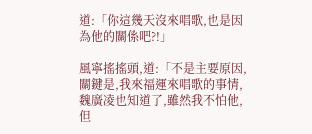道:「你這幾天沒來唱歌,也是因為他的關係吧?!」

風寧搖搖頭,道:「不是主要原因,關鍵是,我來福運來唱歌的事情,魏廣凌也知道了,雖然我不怕他,但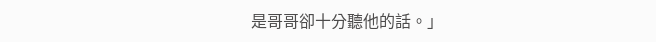是哥哥卻十分聽他的話。」